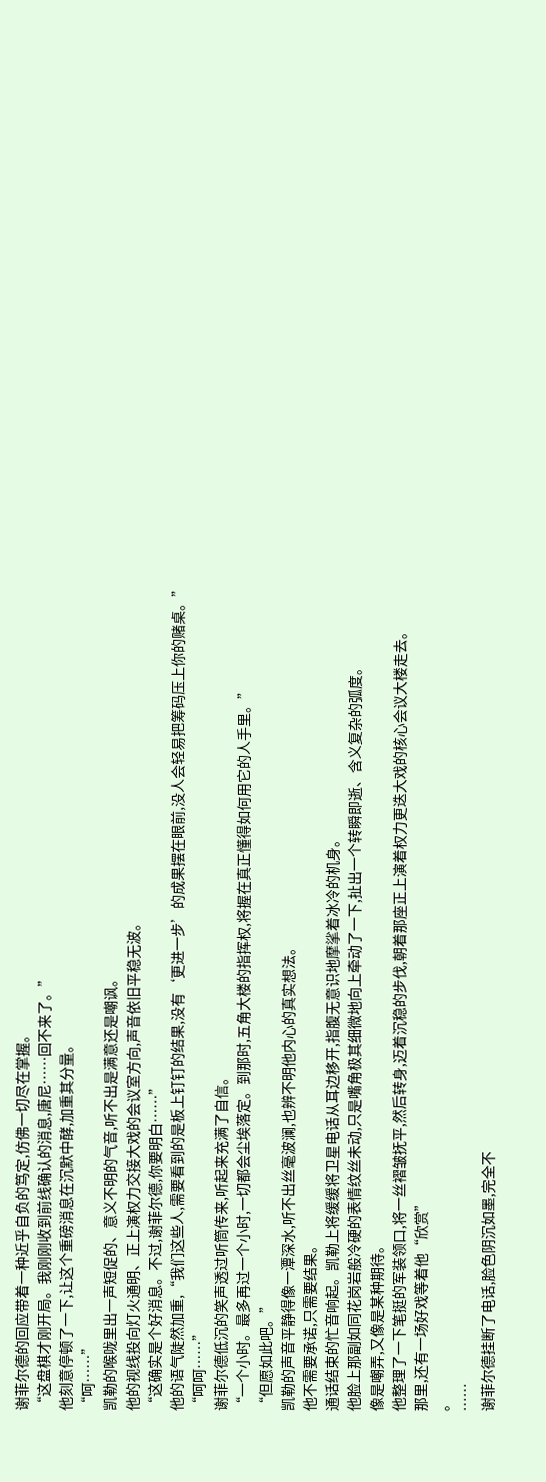谢菲尔德的回应带着一种近乎自负的笃定,仿佛一切尽在掌握。
“这盘棋才刚开局。我刚刚收到前线确认的消息,唐尼……回不来了。”
他刻意停顿了一下,让这个重磅消息在沉默中酵,加重其分量。
“呵……”
凯勒的喉咙里出一声短促的、意义不明的气音,听不出是满意还是嘲讽。
他的视线投向灯火通明、正上演权力交接大戏的会议室方向,声音依旧平稳无波。
“这确实是个好消息。不过,谢菲尔德,你要明白……”
他的语气陡然加重,“我们这些人,需要看到的是板上钉钉的结果,没有‘更进一步’的成果摆在眼前,没人会轻易把筹码压上你的赌桌。”
“呵呵……”
谢菲尔德低沉的笑声透过听筒传来,听起来充满了自信。
“一个小时。最多再过一个小时,一切都会尘埃落定。到那时,五角大楼的指挥权,将握在真正懂得如何用它的人手里。”
“但愿如此吧。”
凯勒的声音平静得像一潭深水,听不出丝毫波澜,也辨不明他内心的真实想法。
他不需要承诺,只需要结果。
通话结束的忙音响起。凯勒上将缓缓将卫星电话从耳边移开,指腹无意识地摩挲着冰冷的机身。
他脸上那副如同花岗岩般冷硬的表情纹丝未动,只是嘴角极其细微地向上牵动了一下,扯出一个转瞬即逝、含义复杂的弧度。
像是嘲弄,又像是某种期待。
他整理了一下笔挺的军装领口,将一丝褶皱抚平,然后转身,迈着沉稳的步伐,朝着那座正上演着权力更迭大戏的核心会议大楼走去。
那里,还有一场好戏等着他“欣赏”
。
……
谢菲尔德挂断了电话,脸色阴沉如墨,完全不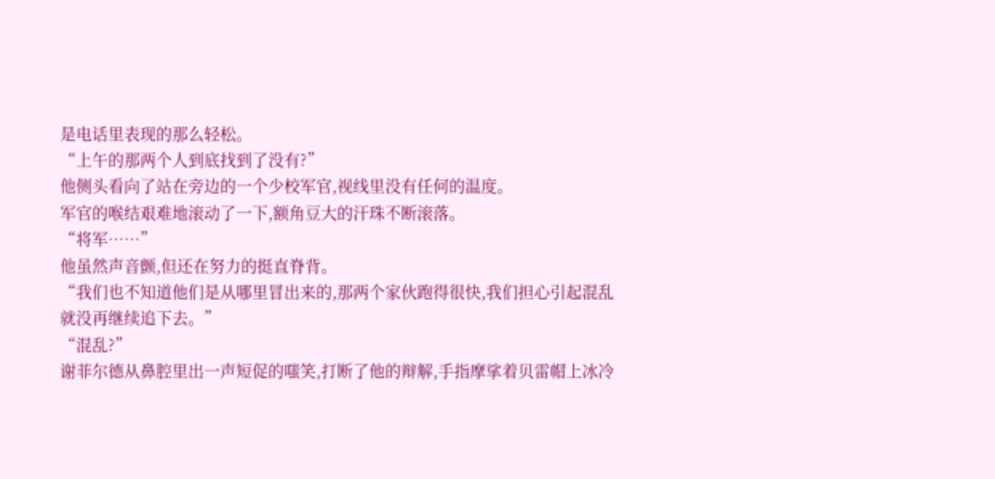是电话里表现的那么轻松。
“上午的那两个人到底找到了没有?”
他侧头看向了站在旁边的一个少校军官,视线里没有任何的温度。
军官的喉结艰难地滚动了一下,额角豆大的汗珠不断滚落。
“将军……”
他虽然声音颤,但还在努力的挺直脊背。
“我们也不知道他们是从哪里冒出来的,那两个家伙跑得很快,我们担心引起混乱就没再继续追下去。”
“混乱?”
谢菲尔德从鼻腔里出一声短促的嗤笑,打断了他的辩解,手指摩挲着贝雷帽上冰冷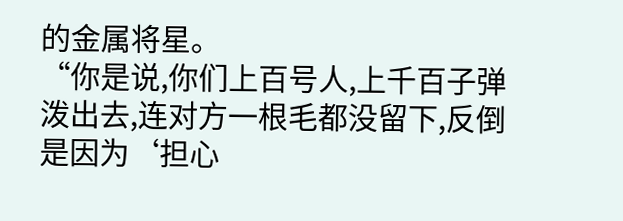的金属将星。
“你是说,你们上百号人,上千百子弹泼出去,连对方一根毛都没留下,反倒是因为‘担心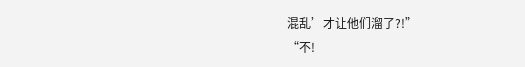混乱’才让他们溜了?!”
“不!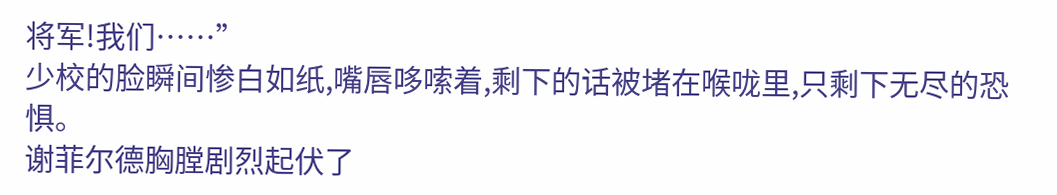将军!我们……”
少校的脸瞬间惨白如纸,嘴唇哆嗦着,剩下的话被堵在喉咙里,只剩下无尽的恐惧。
谢菲尔德胸膛剧烈起伏了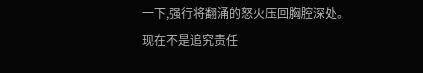一下,强行将翻涌的怒火压回胸腔深处。
现在不是追究责任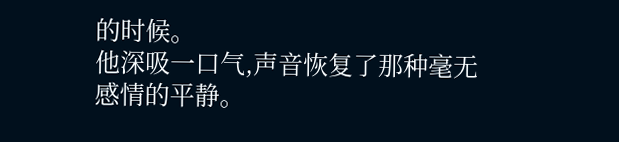的时候。
他深吸一口气,声音恢复了那种毫无感情的平静。